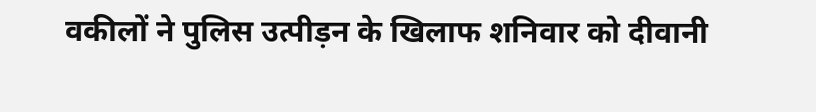वकीलों ने पुलिस उत्पीड़न के खिलाफ शनिवार को दीवानी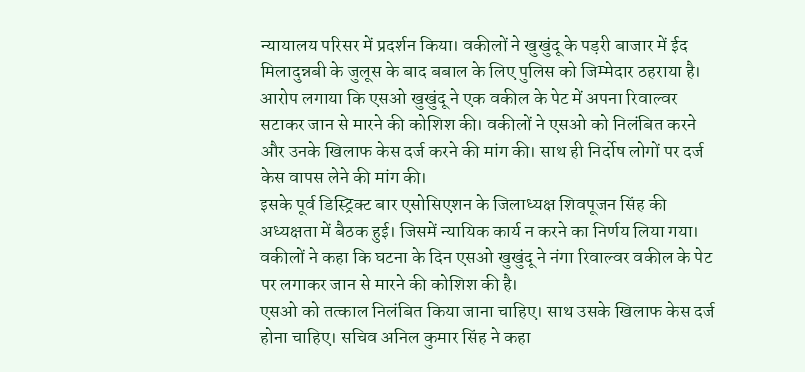न्यायालय परिसर में प्रदर्शन किया। वकीलों ने खुखुंदू के पड़री बाजार में ईद मिलादुन्नबी के जुलूस के बाद बबाल के लिए पुलिस को जिम्मेदार ठहराया है।
आरोप लगाया कि एसओ खुखुंदू ने एक वकील के पेट में अपना रिवाल्वर सटाकर जान से मारने की कोशिश की। वकीलों ने एसओ को निलंबित करने और उनके खिलाफ केस दर्ज करने की मांग की। साथ ही निर्दोष लोगों पर दर्ज केस वापस लेने की मांग की।
इसके पूर्व डिस्ट्रिक्ट बार एसोसिएशन के जिलाध्यक्ष शिवपूजन सिंह की अध्यक्षता में बैठक हुई। जिसमें न्यायिक कार्य न करने का निर्णय लिया गया। वकीलों ने कहा कि घटना के दिन एसओ खुखुंदू ने नंगा रिवाल्वर वकील के पेट पर लगाकर जान से मारने की कोशिश की है।
एसओ को तत्काल निलंबित किया जाना चाहिए। साथ उसके खिलाफ केस दर्ज होना चाहिए। सचिव अनिल कुमार सिंह ने कहा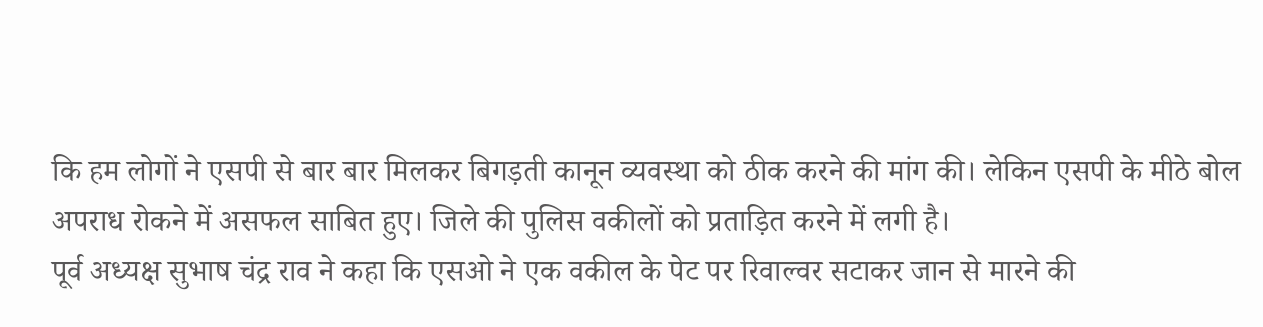कि हम लोगों ने एसपी से बार बार मिलकर बिगड़ती कानून व्यवस्था को ठीक करने की मांग की। लेकिन एसपी के मीठे बोल अपराध रोकने में असफल साबित हुए। जिले की पुलिस वकीलों को प्रताड़ित करने में लगी है।
पूर्व अध्यक्ष सुभाष चंद्र राव ने कहा कि एसओ ने एक वकील के पेट पर रिवाल्वर सटाकर जान से मारने की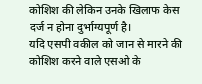कोशिश की लेकिन उनके खिलाफ केस दर्ज न होना दुर्भाग्यपूर्ण है।
यदि एसपी वकील को जान से मारने की कोशिश करने वाले एसओ के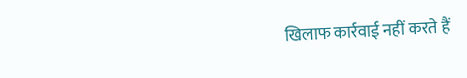खिलाफ कार्रवाई नहीं करते हैं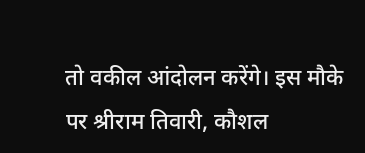तो वकील आंदोलन करेंगे। इस मौके पर श्रीराम तिवारी, कौशल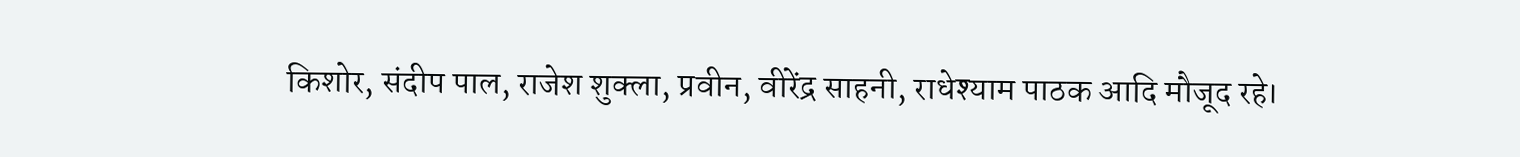किशोर, संदीप पाल, राजेश शुक्ला, प्रवीन, वीरेंद्र साहनी, राधेश्याम पाठक आदि मौजूद रहे।